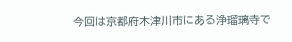今回は京都府木津川市にある浄瑠璃寺で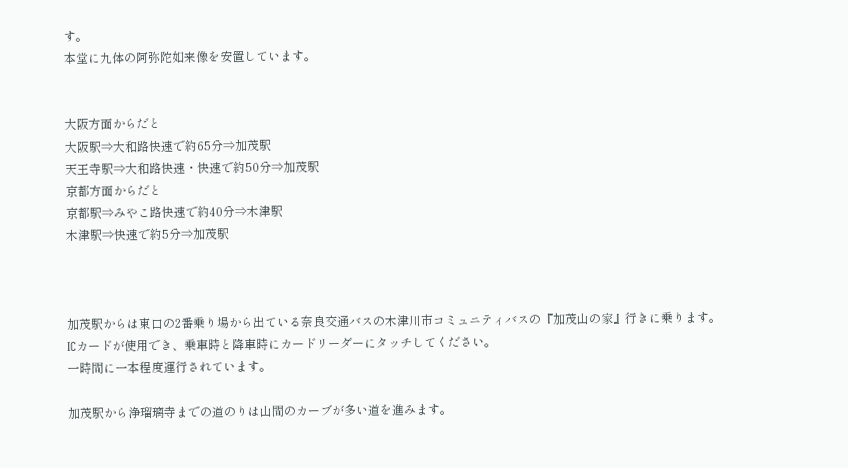す。
本堂に九体の阿弥陀如来像を安置しています。


大阪方面からだと
大阪駅⇒大和路快速で約65分⇒加茂駅
天王寺駅⇒大和路快速・快速で約50分⇒加茂駅
京都方面からだと
京都駅⇒みやこ路快速で約40分⇒木津駅
木津駅⇒快速で約5分⇒加茂駅



加茂駅からは東口の2番乗り場から出ている奈良交通バスの木津川市コミュニティバスの『加茂山の家』行きに乗ります。
ICカードが使用でき、乗車時と降車時にカードリーダーにタッチしてください。
一時間に一本程度運行されています。

加茂駅から浄瑠璃寺までの道のりは山間のカーブが多い道を進みます。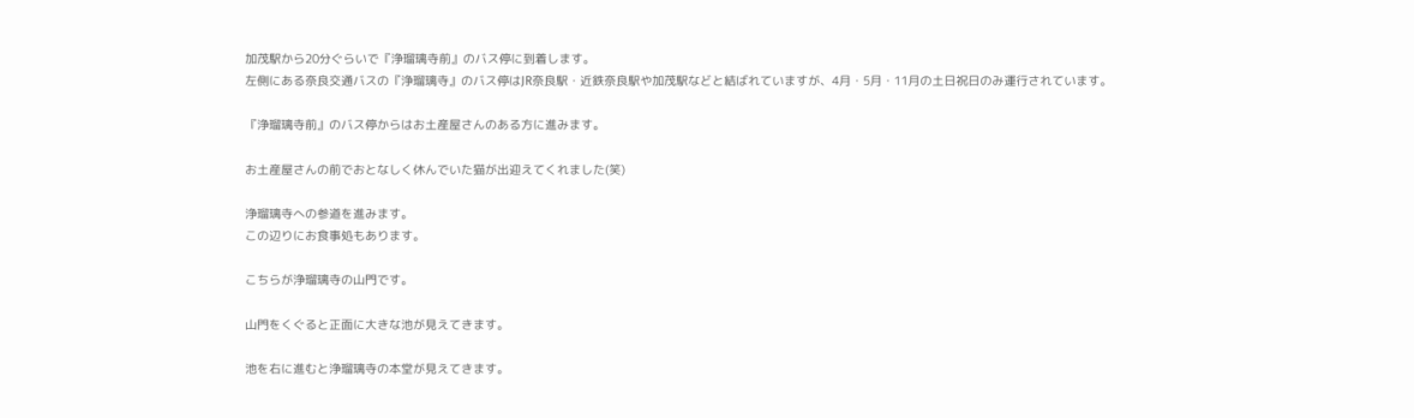加茂駅から20分ぐらいで『浄瑠璃寺前』のバス停に到着します。
左側にある奈良交通バスの『浄瑠璃寺』のバス停はJR奈良駅・近鉄奈良駅や加茂駅などと結ばれていますが、4月・5月・11月の土日祝日のみ運行されています。

『浄瑠璃寺前』のバス停からはお土産屋さんのある方に進みます。

お土産屋さんの前でおとなしく休んでいた猫が出迎えてくれました(笑)

浄瑠璃寺への参道を進みます。
この辺りにお食事処もあります。

こちらが浄瑠璃寺の山門です。

山門をくぐると正面に大きな池が見えてきます。

池を右に進むと浄瑠璃寺の本堂が見えてきます。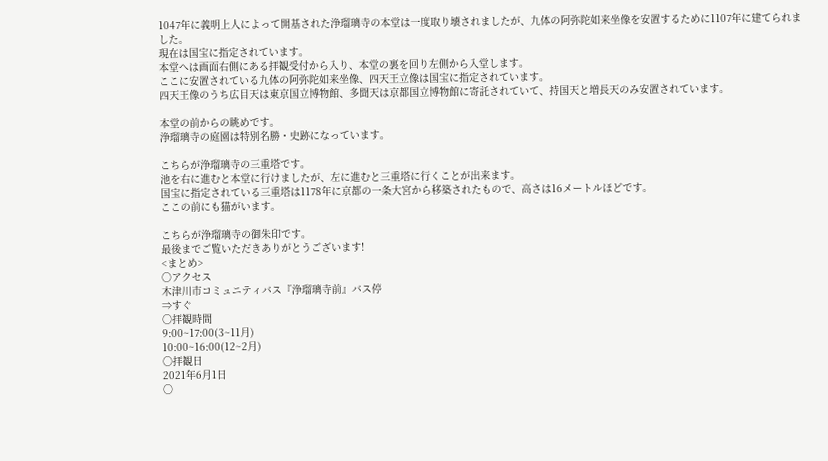1047年に義明上人によって開基された浄瑠璃寺の本堂は一度取り壊されましたが、九体の阿弥陀如来坐像を安置するために1107年に建てられました。
現在は国宝に指定されています。
本堂へは画面右側にある拝観受付から入り、本堂の裏を回り左側から入堂します。
ここに安置されている九体の阿弥陀如来坐像、四天王立像は国宝に指定されています。
四天王像のうち広目天は東京国立博物館、多聞天は京都国立博物館に寄託されていて、持国天と増長天のみ安置されています。

本堂の前からの眺めです。
浄瑠璃寺の庭園は特別名勝・史跡になっています。

こちらが浄瑠璃寺の三重塔です。
池を右に進むと本堂に行けましたが、左に進むと三重塔に行くことが出来ます。
国宝に指定されている三重塔は1178年に京都の一条大宮から移築されたもので、高さは16メートルほどです。
ここの前にも猫がいます。

こちらが浄瑠璃寺の御朱印です。
最後までご覧いただきありがとうございます!
<まとめ>
〇アクセス
木津川市コミュニティバス『浄瑠璃寺前』バス停
⇒すぐ
〇拝観時間
9:00~17:00(3~11月)
10:00~16:00(12~2月)
〇拝観日
2021年6月1日
〇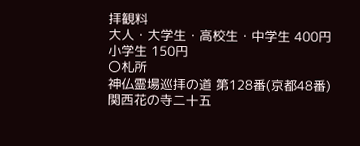拝観料
大人・大学生・高校生・中学生 400円
小学生 150円
〇札所
神仏霊場巡拝の道 第128番(京都48番)
関西花の寺二十五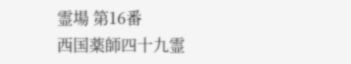霊場 第16番
西国薬師四十九霊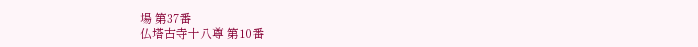場 第37番
仏塔古寺十八尊 第10番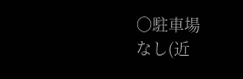〇駐車場
なし(近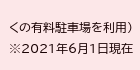くの有料駐車場を利用)
※2021年6月1日現在